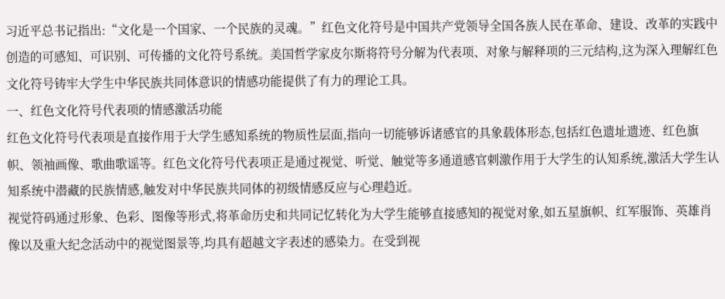习近平总书记指出:“文化是一个国家、一个民族的灵魂。”红色文化符号是中国共产党领导全国各族人民在革命、建设、改革的实践中创造的可感知、可识别、可传播的文化符号系统。美国哲学家皮尔斯将符号分解为代表项、对象与解释项的三元结构,这为深入理解红色文化符号铸牢大学生中华民族共同体意识的情感功能提供了有力的理论工具。
一、红色文化符号代表项的情感激活功能
红色文化符号代表项是直接作用于大学生感知系统的物质性层面,指向一切能够诉诸感官的具象载体形态,包括红色遗址遗迹、红色旗帜、领袖画像、歌曲歌谣等。红色文化符号代表项正是通过视觉、听觉、触觉等多通道感官刺激作用于大学生的认知系统,激活大学生认知系统中潜藏的民族情感,触发对中华民族共同体的初级情感反应与心理趋近。
视觉符码通过形象、色彩、图像等形式,将革命历史和共同记忆转化为大学生能够直接感知的视觉对象,如五星旗帜、红军服饰、英雄肖像以及重大纪念活动中的视觉图景等,均具有超越文字表述的感染力。在受到视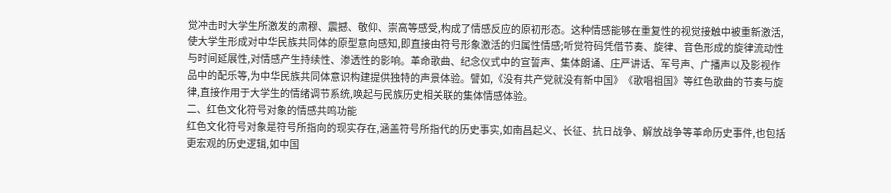觉冲击时大学生所激发的肃穆、震撼、敬仰、崇高等感受,构成了情感反应的原初形态。这种情感能够在重复性的视觉接触中被重新激活,使大学生形成对中华民族共同体的原型意向感知,即直接由符号形象激活的归属性情感;听觉符码凭借节奏、旋律、音色形成的旋律流动性与时间延展性,对情感产生持续性、渗透性的影响。革命歌曲、纪念仪式中的宣誓声、集体朗诵、庄严讲话、军号声、广播声以及影视作品中的配乐等,为中华民族共同体意识构建提供独特的声景体验。譬如,《没有共产党就没有新中国》《歌唱祖国》等红色歌曲的节奏与旋律,直接作用于大学生的情绪调节系统,唤起与民族历史相关联的集体情感体验。
二、红色文化符号对象的情感共鸣功能
红色文化符号对象是符号所指向的现实存在,涵盖符号所指代的历史事实,如南昌起义、长征、抗日战争、解放战争等革命历史事件,也包括更宏观的历史逻辑,如中国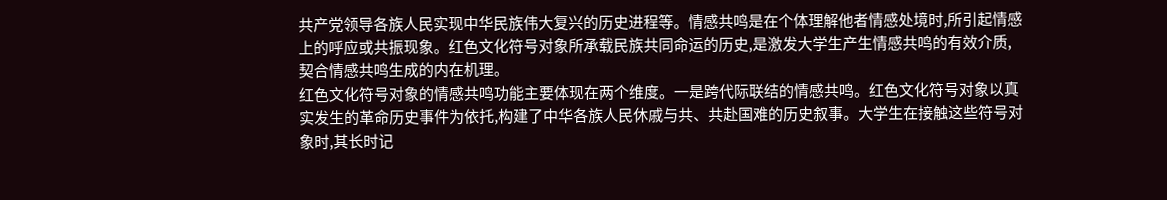共产党领导各族人民实现中华民族伟大复兴的历史进程等。情感共鸣是在个体理解他者情感处境时,所引起情感上的呼应或共振现象。红色文化符号对象所承载民族共同命运的历史,是激发大学生产生情感共鸣的有效介质,契合情感共鸣生成的内在机理。
红色文化符号对象的情感共鸣功能主要体现在两个维度。一是跨代际联结的情感共鸣。红色文化符号对象以真实发生的革命历史事件为依托,构建了中华各族人民休戚与共、共赴国难的历史叙事。大学生在接触这些符号对象时,其长时记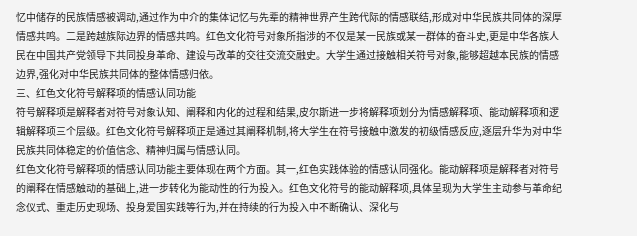忆中储存的民族情感被调动,通过作为中介的集体记忆与先辈的精神世界产生跨代际的情感联结,形成对中华民族共同体的深厚情感共鸣。二是跨越族际边界的情感共鸣。红色文化符号对象所指涉的不仅是某一民族或某一群体的奋斗史,更是中华各族人民在中国共产党领导下共同投身革命、建设与改革的交往交流交融史。大学生通过接触相关符号对象,能够超越本民族的情感边界,强化对中华民族共同体的整体情感归依。
三、红色文化符号解释项的情感认同功能
符号解释项是解释者对符号对象认知、阐释和内化的过程和结果,皮尔斯进一步将解释项划分为情感解释项、能动解释项和逻辑解释项三个层级。红色文化符号解释项正是通过其阐释机制,将大学生在符号接触中激发的初级情感反应,逐层升华为对中华民族共同体稳定的价值信念、精神归属与情感认同。
红色文化符号解释项的情感认同功能主要体现在两个方面。其一,红色实践体验的情感认同强化。能动解释项是解释者对符号的阐释在情感触动的基础上,进一步转化为能动性的行为投入。红色文化符号的能动解释项,具体呈现为大学生主动参与革命纪念仪式、重走历史现场、投身爱国实践等行为,并在持续的行为投入中不断确认、深化与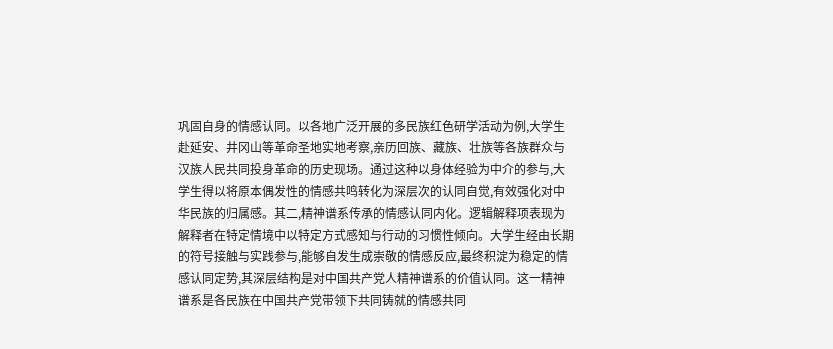巩固自身的情感认同。以各地广泛开展的多民族红色研学活动为例,大学生赴延安、井冈山等革命圣地实地考察,亲历回族、藏族、壮族等各族群众与汉族人民共同投身革命的历史现场。通过这种以身体经验为中介的参与,大学生得以将原本偶发性的情感共鸣转化为深层次的认同自觉,有效强化对中华民族的归属感。其二,精神谱系传承的情感认同内化。逻辑解释项表现为解释者在特定情境中以特定方式感知与行动的习惯性倾向。大学生经由长期的符号接触与实践参与,能够自发生成崇敬的情感反应,最终积淀为稳定的情感认同定势,其深层结构是对中国共产党人精神谱系的价值认同。这一精神谱系是各民族在中国共产党带领下共同铸就的情感共同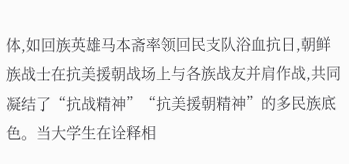体,如回族英雄马本斋率领回民支队浴血抗日,朝鲜族战士在抗美援朝战场上与各族战友并肩作战,共同凝结了“抗战精神”“抗美援朝精神”的多民族底色。当大学生在诠释相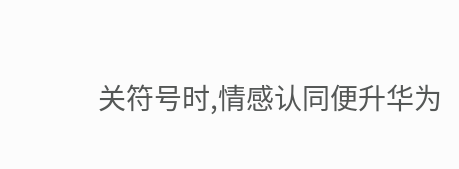关符号时,情感认同便升华为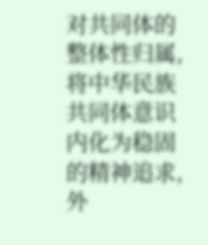对共同体的整体性归属,将中华民族共同体意识内化为稳固的精神追求,外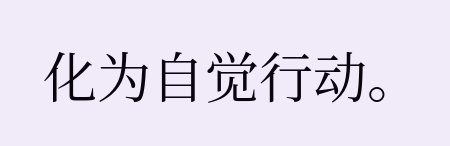化为自觉行动。